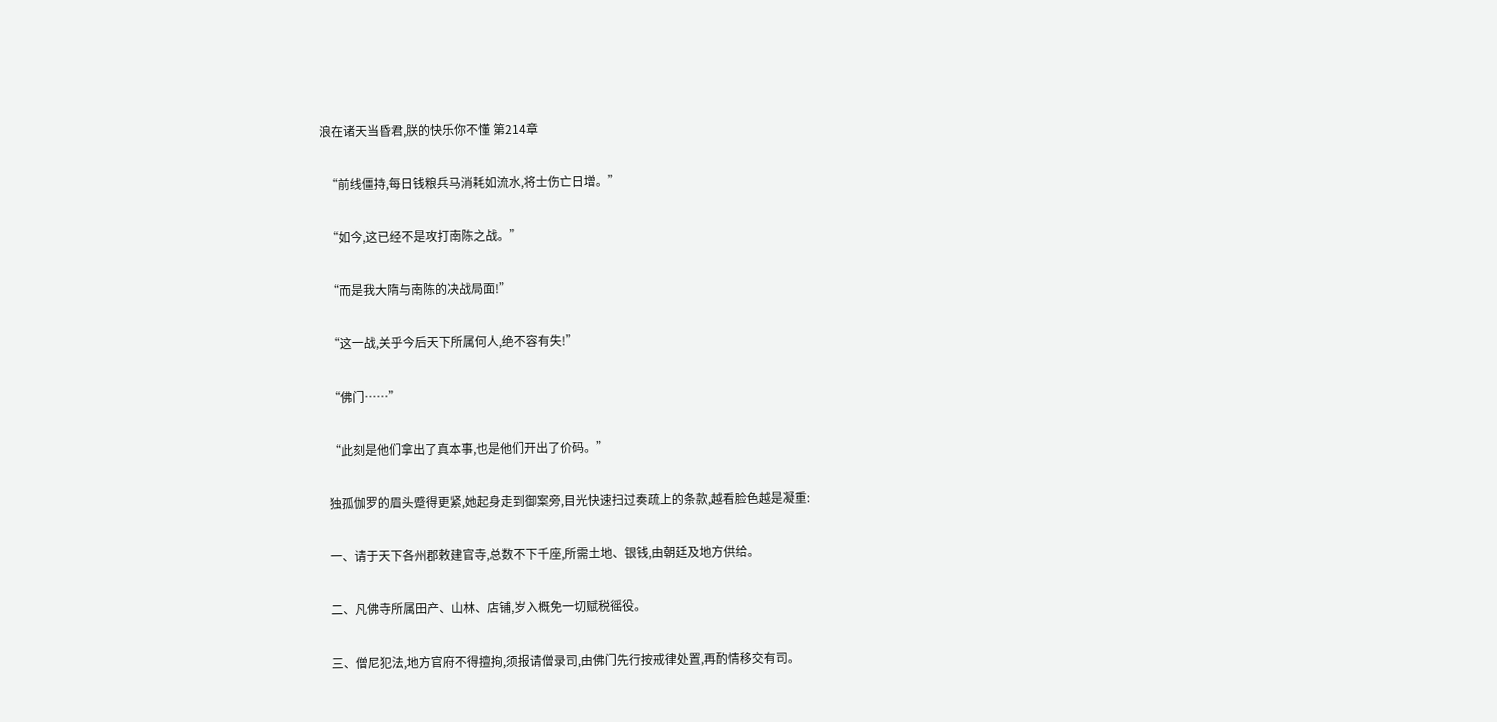浪在诸天当昏君,朕的快乐你不懂 第214章

  “前线僵持,每日钱粮兵马消耗如流水,将士伤亡日增。”

  “如今,这已经不是攻打南陈之战。”

  “而是我大隋与南陈的决战局面!”

  “这一战,关乎今后天下所属何人,绝不容有失!”

  “佛门……”

  “此刻是他们拿出了真本事,也是他们开出了价码。”

  独孤伽罗的眉头蹙得更紧,她起身走到御案旁,目光快速扫过奏疏上的条款,越看脸色越是凝重:

  一、请于天下各州郡敕建官寺,总数不下千座,所需土地、银钱,由朝廷及地方供给。

  二、凡佛寺所属田产、山林、店铺,岁入概免一切赋税徭役。

  三、僧尼犯法,地方官府不得擅拘,须报请僧录司,由佛门先行按戒律处置,再酌情移交有司。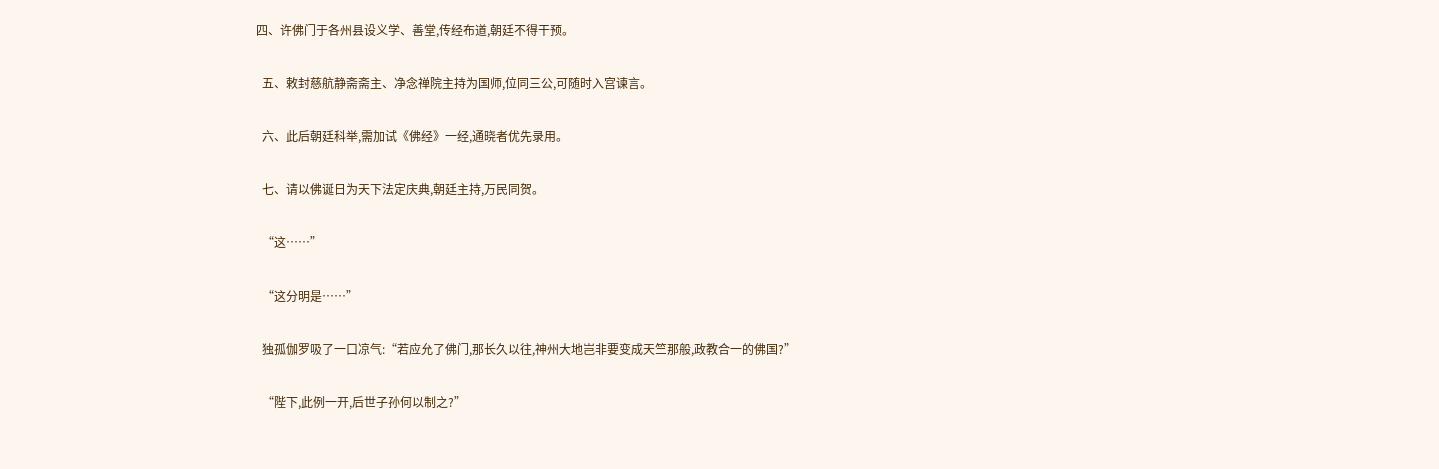四、许佛门于各州县设义学、善堂,传经布道,朝廷不得干预。

  五、敕封慈航静斋斋主、净念禅院主持为国师,位同三公,可随时入宫谏言。

  六、此后朝廷科举,需加试《佛经》一经,通晓者优先录用。

  七、请以佛诞日为天下法定庆典,朝廷主持,万民同贺。

  “这……”

  “这分明是……”

  独孤伽罗吸了一口凉气:“若应允了佛门,那长久以往,神州大地岂非要变成天竺那般,政教合一的佛国?”

  “陛下,此例一开,后世子孙何以制之?”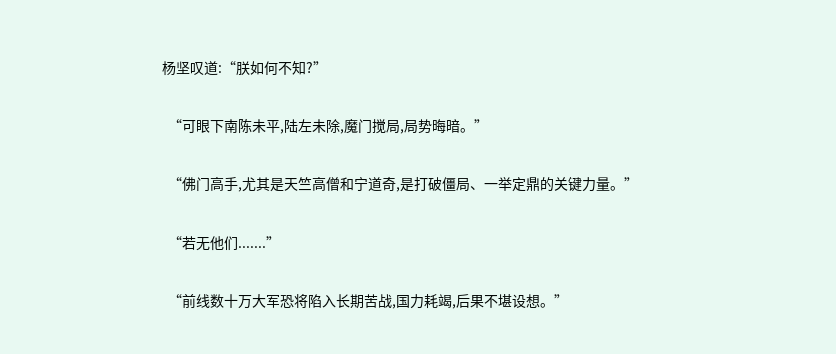杨坚叹道:“朕如何不知?”

  “可眼下南陈未平,陆左未除,魔门搅局,局势晦暗。”

  “佛门高手,尤其是天竺高僧和宁道奇,是打破僵局、一举定鼎的关键力量。”

  “若无他们.......”

  “前线数十万大军恐将陷入长期苦战,国力耗竭,后果不堪设想。”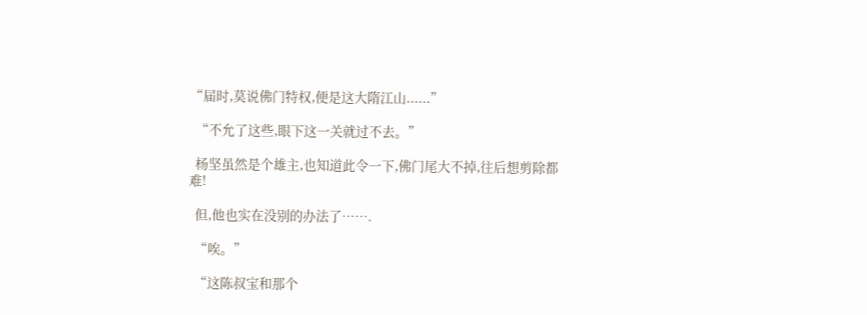“届时,莫说佛门特权,便是这大隋江山......”

  “不允了这些,眼下这一关就过不去。”

  杨坚虽然是个雄主,也知道此令一下,佛门尾大不掉,往后想剪除都难!

  但,他也实在没别的办法了…….

  “唉。”

  “这陈叔宝和那个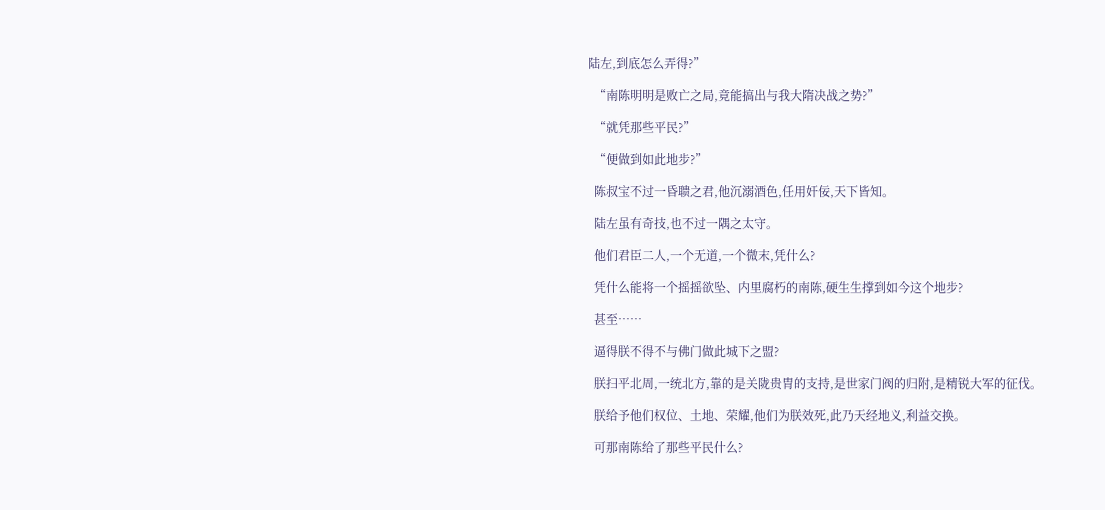陆左,到底怎么弄得?”

  “南陈明明是败亡之局,竟能搞出与我大隋决战之势?”

  “就凭那些平民?”

  “便做到如此地步?”

  陈叔宝不过一昏聩之君,他沉溺酒色,任用奸佞,天下皆知。

  陆左虽有奇技,也不过一隅之太守。

  他们君臣二人,一个无道,一个微末,凭什么?

  凭什么能将一个摇摇欲坠、内里腐朽的南陈,硬生生撑到如今这个地步?

  甚至……

  逼得朕不得不与佛门做此城下之盟?

  朕扫平北周,一统北方,靠的是关陇贵胄的支持,是世家门阀的归附,是精锐大军的征伐。

  朕给予他们权位、土地、荣耀,他们为朕效死,此乃天经地义,利益交换。

  可那南陈给了那些平民什么?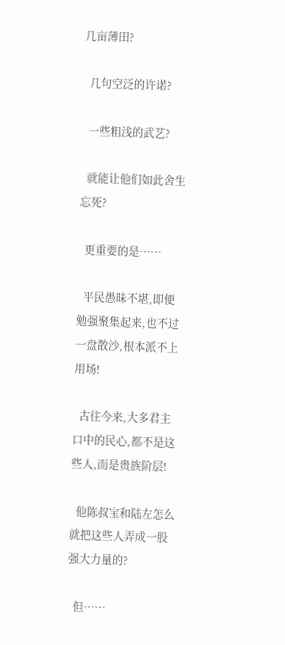几亩薄田?

  几句空泛的许诺?

  一些粗浅的武艺?

  就能让他们如此舍生忘死?

  更重要的是……

  平民愚昧不堪,即便勉强聚集起来,也不过一盘散沙,根本派不上用场!

  古往今来,大多君主口中的民心,都不是这些人,而是贵族阶层!

  他陈叔宝和陆左怎么就把这些人弄成一股强大力量的?

  但……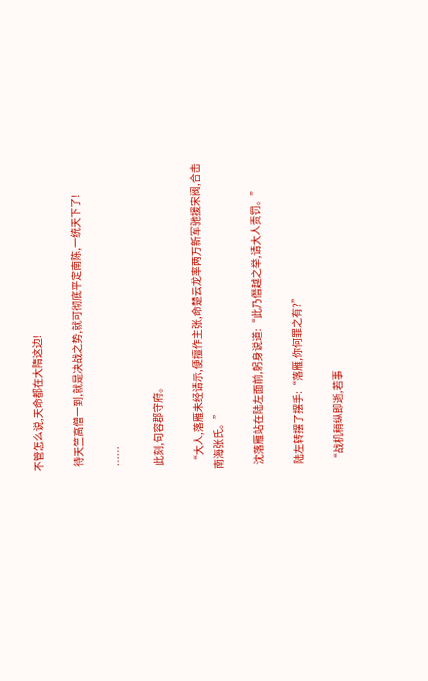不管怎么说,天命都在大隋这边!

  待天竺高僧一到,就是决战之势,就可彻底平定南陈,一统天下了!

  ……

  此刻,句容郡守府。

  “大人,落雁未经请示,便擅作主张,命楚云龙率两万新军驰援宋阀,合击南海张氏。”

  沈落雁站在陆左面前,躬身说道:“此乃僭越之举,请大人责罚。”

  陆左转摆了摆手:“落雁,你何罪之有?”

  “战机稍纵即逝,若事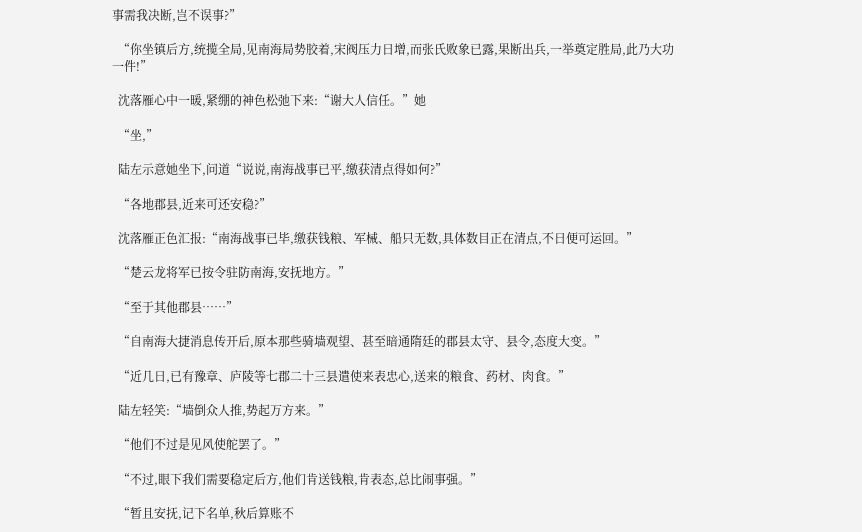事需我决断,岂不误事?”

  “你坐镇后方,统揽全局,见南海局势胶着,宋阀压力日增,而张氏败象已露,果断出兵,一举奠定胜局,此乃大功一件!”

  沈落雁心中一暖,紧绷的神色松弛下来:“谢大人信任。”她

  “坐,”

  陆左示意她坐下,问道“说说,南海战事已平,缴获清点得如何?”

  “各地郡县,近来可还安稳?”

  沈落雁正色汇报:“南海战事已毕,缴获钱粮、军械、船只无数,具体数目正在清点,不日便可运回。”

  “楚云龙将军已按令驻防南海,安抚地方。”

  “至于其他郡县……”

  “自南海大捷消息传开后,原本那些骑墙观望、甚至暗通隋廷的郡县太守、县令,态度大变。”

  “近几日,已有豫章、庐陵等七郡二十三县遣使来表忠心,送来的粮食、药材、肉食。”

  陆左轻笑:“墙倒众人推,势起万方来。”

  “他们不过是见风使舵罢了。”

  “不过,眼下我们需要稳定后方,他们肯送钱粮,肯表态,总比闹事强。”

  “暂且安抚,记下名单,秋后算账不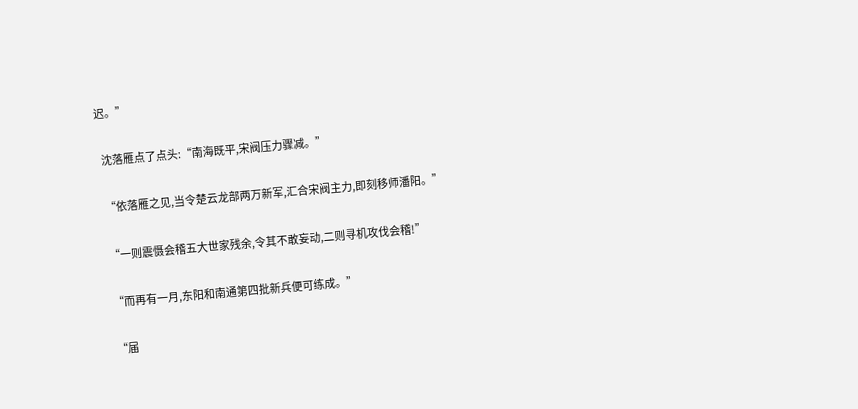迟。”

  沈落雁点了点头:“南海既平,宋阀压力骤减。”

  “依落雁之见,当令楚云龙部两万新军,汇合宋阀主力,即刻移师潘阳。”

  “一则震慑会稽五大世家残余,令其不敢妄动,二则寻机攻伐会稽!”

  “而再有一月,东阳和南通第四批新兵便可练成。”

  “届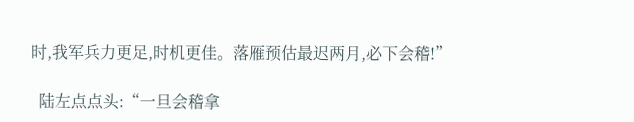时,我军兵力更足,时机更佳。落雁预估最迟两月,必下会稽!”

  陆左点点头:“一旦会稽拿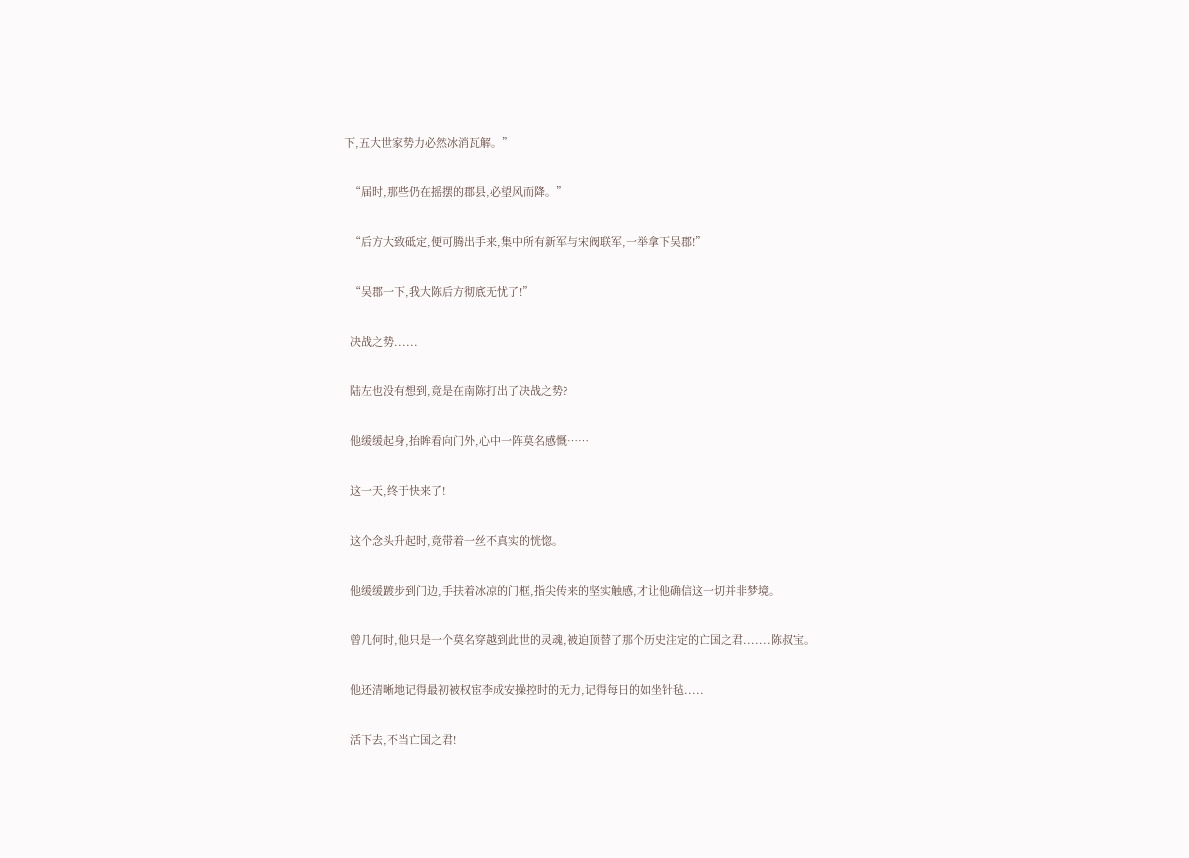下,五大世家势力必然冰消瓦解。”

  “届时,那些仍在摇摆的郡县,必望风而降。”

  “后方大致砥定,便可腾出手来,集中所有新军与宋阀联军,一举拿下吴郡!”

  “吴郡一下,我大陈后方彻底无忧了!”

  决战之势......

  陆左也没有想到,竟是在南陈打出了决战之势?

  他缓缓起身,抬眸看向门外,心中一阵莫名感慨……

  这一天,终于快来了!

  这个念头升起时,竟带着一丝不真实的恍惚。

  他缓缓踱步到门边,手扶着冰凉的门框,指尖传来的坚实触感,才让他确信这一切并非梦境。

  曾几何时,他只是一个莫名穿越到此世的灵魂,被迫顶替了那个历史注定的亡国之君.......陈叔宝。

  他还清晰地记得最初被权宦李成安操控时的无力,记得每日的如坐针毡.....

  活下去,不当亡国之君!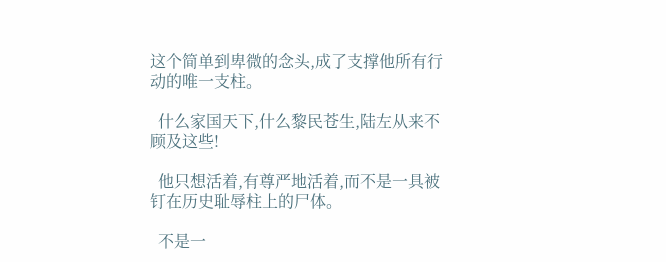这个简单到卑微的念头,成了支撑他所有行动的唯一支柱。

  什么家国天下,什么黎民苍生,陆左从来不顾及这些!

  他只想活着,有尊严地活着,而不是一具被钉在历史耻辱柱上的尸体。

  不是一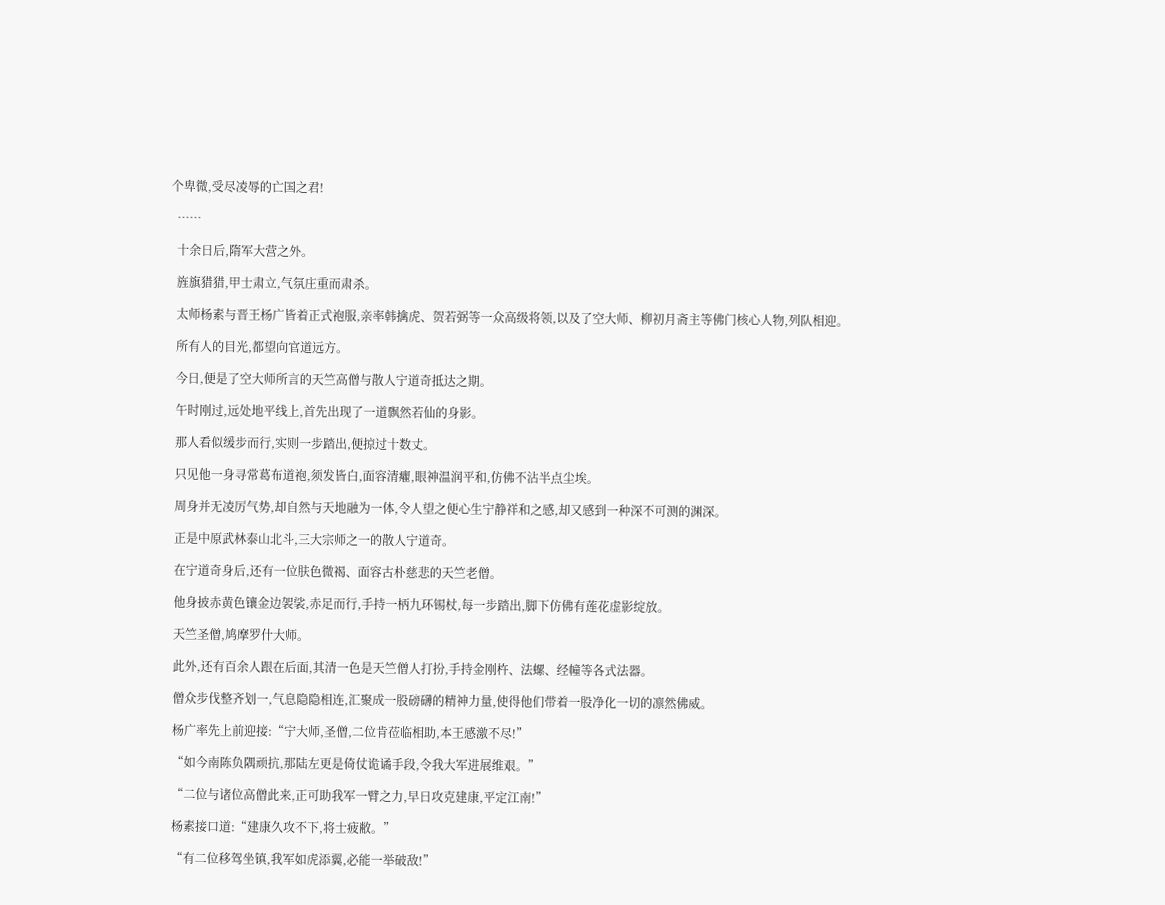个卑微,受尽凌辱的亡国之君!

  ……

  十余日后,隋军大营之外。

  旌旗猎猎,甲士肃立,气氛庄重而肃杀。

  太师杨素与晋王杨广皆着正式袍服,亲率韩擒虎、贺若弼等一众高级将领,以及了空大师、柳初月斋主等佛门核心人物,列队相迎。

  所有人的目光,都望向官道远方。

  今日,便是了空大师所言的天竺高僧与散人宁道奇抵达之期。

  午时刚过,远处地平线上,首先出现了一道飘然若仙的身影。

  那人看似缓步而行,实则一步踏出,便掠过十数丈。

  只见他一身寻常葛布道袍,须发皆白,面容清癯,眼神温润平和,仿佛不沾半点尘埃。

  周身并无凌厉气势,却自然与天地融为一体,令人望之便心生宁静祥和之感,却又感到一种深不可测的渊深。

  正是中原武林泰山北斗,三大宗师之一的散人宁道奇。

  在宁道奇身后,还有一位肤色微褐、面容古朴慈悲的天竺老僧。

  他身披赤黄色镶金边袈裟,赤足而行,手持一柄九环锡杖,每一步踏出,脚下仿佛有莲花虚影绽放。

  天竺圣僧,鸠摩罗什大师。

  此外,还有百余人跟在后面,其清一色是天竺僧人打扮,手持金刚杵、法螺、经幢等各式法器。

  僧众步伐整齐划一,气息隐隐相连,汇聚成一股磅礴的精神力量,使得他们带着一股净化一切的凛然佛威。

  杨广率先上前迎接:“宁大师,圣僧,二位肯莅临相助,本王感激不尽!”

  “如今南陈负隅顽抗,那陆左更是倚仗诡谲手段,令我大军进展维艰。”

  “二位与诸位高僧此来,正可助我军一臂之力,早日攻克建康,平定江南!”

  杨素接口道:“建康久攻不下,将士疲敝。”

  “有二位移驾坐镇,我军如虎添翼,必能一举破敌!”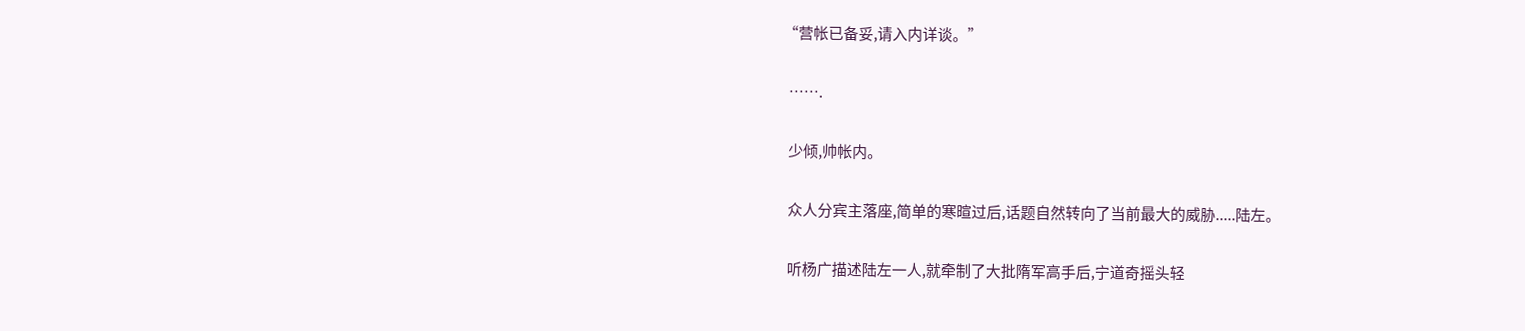“营帐已备妥,请入内详谈。”

  …….

  少倾,帅帐内。

  众人分宾主落座,简单的寒暄过后,话题自然转向了当前最大的威胁.....陆左。

  听杨广描述陆左一人,就牵制了大批隋军高手后,宁道奇摇头轻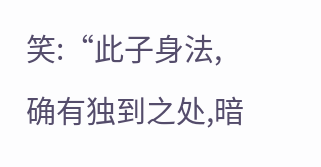笑:“此子身法,确有独到之处,暗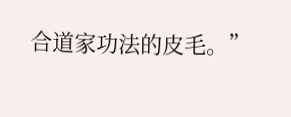合道家功法的皮毛。”